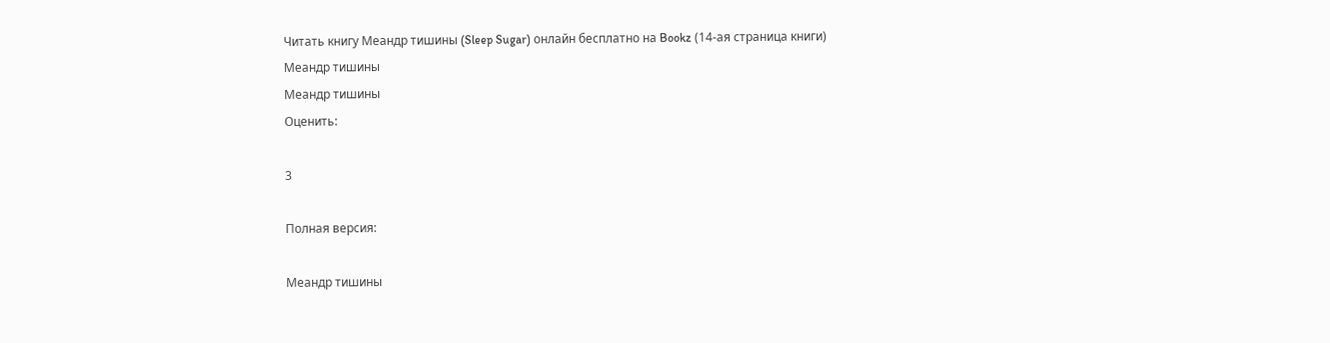Читать книгу Меандр тишины (Sleep Sugar) онлайн бесплатно на Bookz (14-ая страница книги)
Меандр тишины
Меандр тишины
Оценить:

3

Полная версия:

Меандр тишины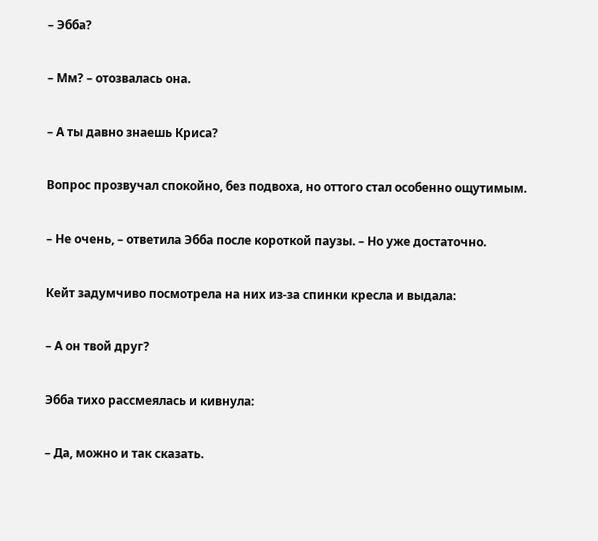– Эбба?

– Мм? – отозвалась она.

– А ты давно знаешь Криса?

Вопрос прозвучал спокойно, без подвоха, но оттого стал особенно ощутимым.

– Не очень, – ответила Эбба после короткой паузы. – Но уже достаточно.

Кейт задумчиво посмотрела на них из-за спинки кресла и выдала:

– А он твой друг?

Эбба тихо рассмеялась и кивнула:

– Да, можно и так сказать.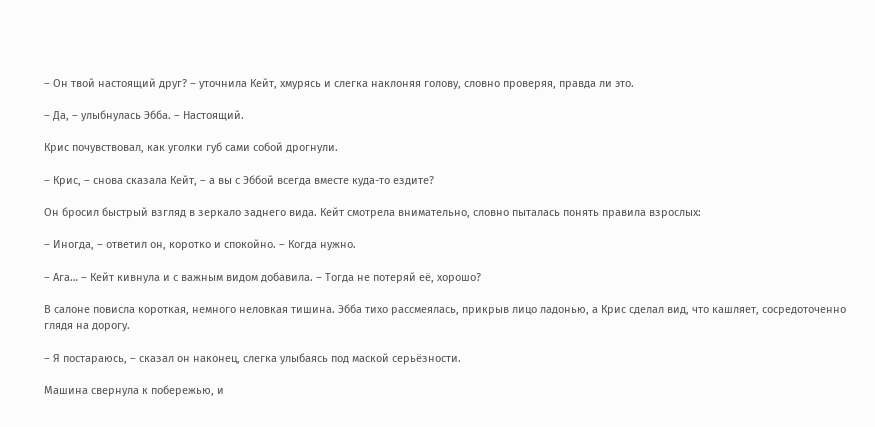– Он твой настоящий друг? – уточнила Кейт, хмурясь и слегка наклоняя голову, словно проверяя, правда ли это.

– Да, – улыбнулась Эбба. – Настоящий.

Крис почувствовал, как уголки губ сами собой дрогнули.

– Крис, – снова сказала Кейт, – а вы с Эббой всегда вместе куда-то ездите?

Он бросил быстрый взгляд в зеркало заднего вида. Кейт смотрела внимательно, словно пыталась понять правила взрослых:

– Иногда, – ответил он, коротко и спокойно. – Когда нужно.

– Ага… – Кейт кивнула и с важным видом добавила. – Тогда не потеряй её, хорошо?

В салоне повисла короткая, немного неловкая тишина. Эбба тихо рассмеялась, прикрыв лицо ладонью, а Крис сделал вид, что кашляет, сосредоточенно глядя на дорогу.

– Я постараюсь, – сказал он наконец, слегка улыбаясь под маской серьёзности.

Машина свернула к побережью, и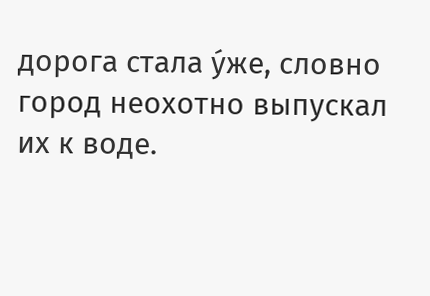дорога стала ýже, словно город неохотно выпускал их к воде.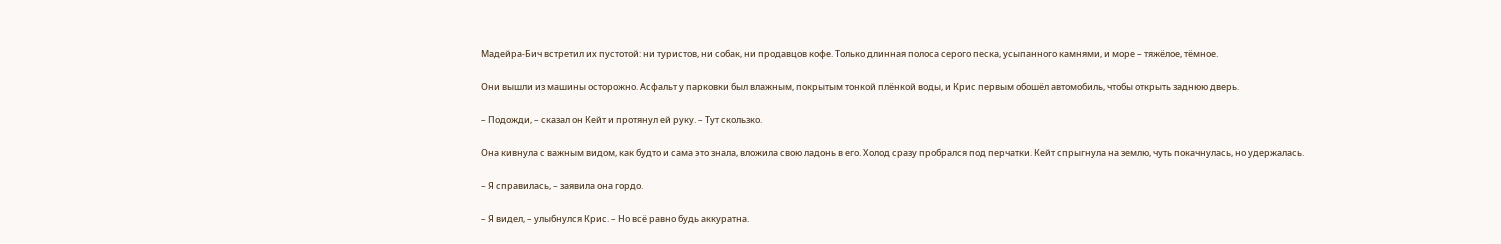Мадейра-Бич встретил их пустотой: ни туристов, ни собак, ни продавцов кофе. Только длинная полоса серого песка, усыпанного камнями, и море – тяжёлое, тёмное.

Они вышли из машины осторожно. Асфальт у парковки был влажным, покрытым тонкой плёнкой воды, и Крис первым обошёл автомобиль, чтобы открыть заднюю дверь.

– Подожди, – сказал он Кейт и протянул ей руку. – Тут скользко.

Она кивнула с важным видом, как будто и сама это знала, вложила свою ладонь в его. Холод сразу пробрался под перчатки. Кейт спрыгнула на землю, чуть покачнулась, но удержалась.

– Я справилась, – заявила она гордо.

– Я видел, – улыбнулся Крис. – Но всё равно будь аккуратна.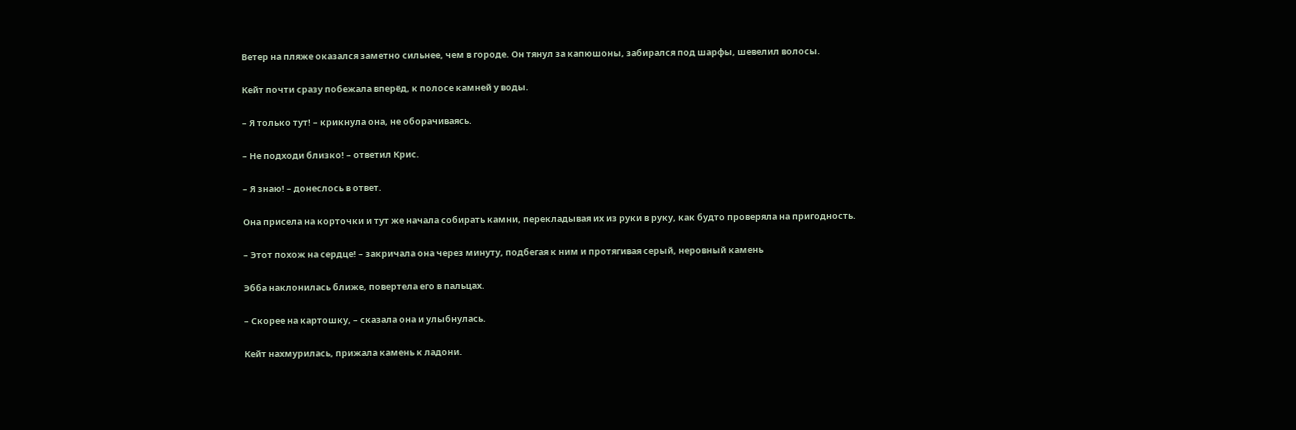Ветер на пляже оказался заметно сильнее, чем в городе. Он тянул за капюшоны, забирался под шарфы, шевелил волосы.

Кейт почти сразу побежала вперёд, к полосе камней у воды.

– Я только тут! – крикнула она, не оборачиваясь.

– Не подходи близко! – ответил Крис.

– Я знаю! – донеслось в ответ.

Она присела на корточки и тут же начала собирать камни, перекладывая их из руки в руку, как будто проверяла на пригодность.

– Этот похож на сердце! – закричала она через минуту, подбегая к ним и протягивая серый, неровный камень

Эбба наклонилась ближе, повертела его в пальцах.

– Скорее на картошку, – сказала она и улыбнулась.

Кейт нахмурилась, прижала камень к ладони.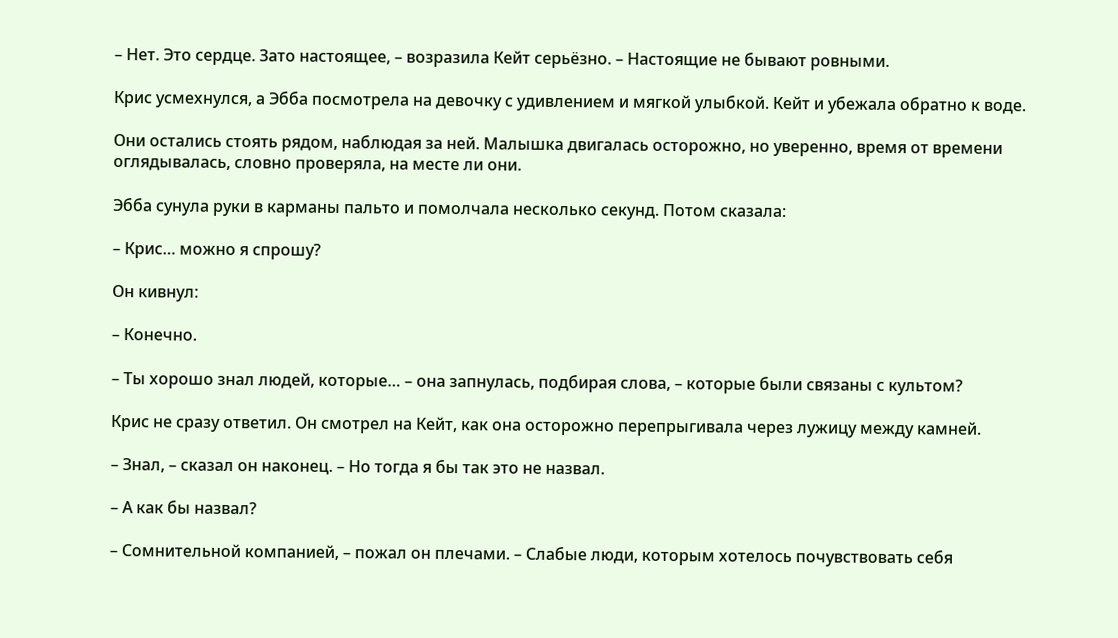– Нет. Это сердце. Зато настоящее, – возразила Кейт серьёзно. – Настоящие не бывают ровными.

Крис усмехнулся, а Эбба посмотрела на девочку с удивлением и мягкой улыбкой. Кейт и убежала обратно к воде.

Они остались стоять рядом, наблюдая за ней. Малышка двигалась осторожно, но уверенно, время от времени оглядывалась, словно проверяла, на месте ли они.

Эбба сунула руки в карманы пальто и помолчала несколько секунд. Потом сказала:

– Крис… можно я спрошу?

Он кивнул:

– Конечно.

– Ты хорошо знал людей, которые… – она запнулась, подбирая слова, – которые были связаны с культом?

Крис не сразу ответил. Он смотрел на Кейт, как она осторожно перепрыгивала через лужицу между камней.

– Знал, – сказал он наконец. – Но тогда я бы так это не назвал.

– А как бы назвал?

– Сомнительной компанией, – пожал он плечами. – Слабые люди, которым хотелось почувствовать себя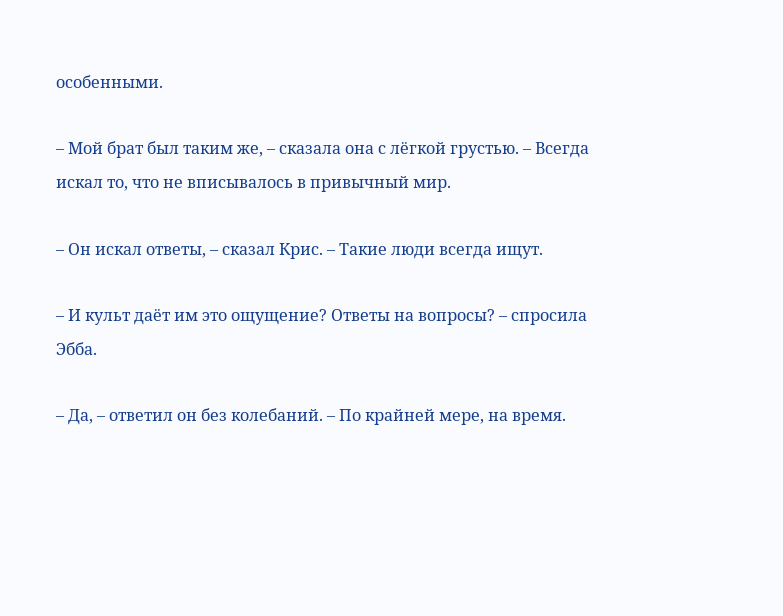особенными.

– Мой брат был таким же, – сказала она с лёгкой грустью. – Всегда искал то, что не вписывалось в привычный мир.

– Он искал ответы, – сказал Крис. – Такие люди всегда ищут.

– И культ даёт им это ощущение? Ответы на вопросы? – спросила Эбба.

– Да, – ответил он без колебаний. – По крайней мере, на время.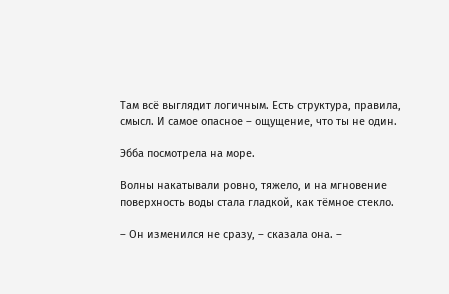Там всё выглядит логичным. Есть структура, правила, смысл. И самое опасное – ощущение, что ты не один.

Эбба посмотрела на море.

Волны накатывали ровно, тяжело, и на мгновение поверхность воды стала гладкой, как тёмное стекло.

– Он изменился не сразу, – сказала она. –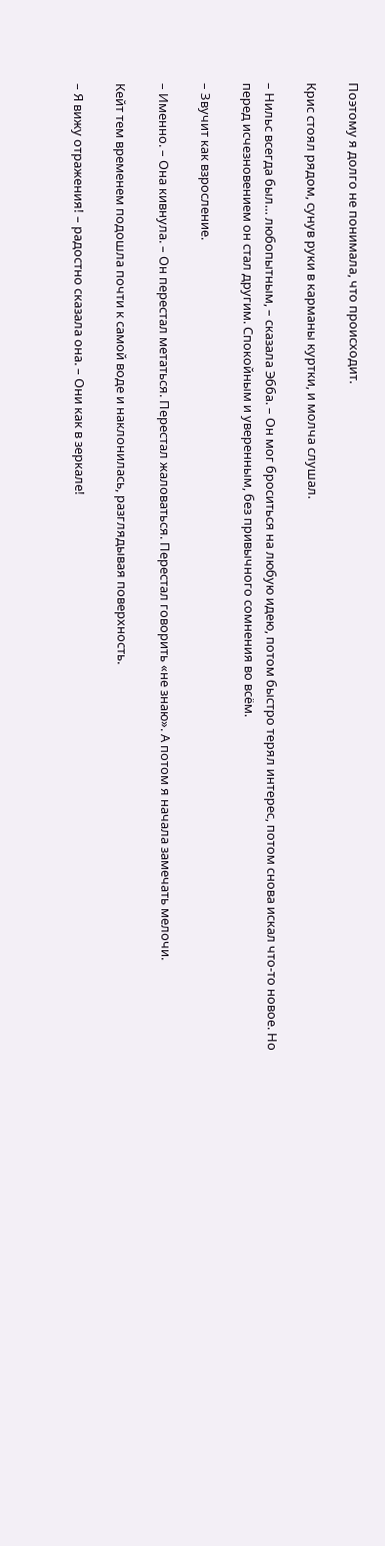Поэтому я долго не понимала, что происходит.

Крис стоял рядом, сунув руки в карманы куртки, и молча слушал.

– Нильс всегда был… любопытным, – сказала Эбба. – Он мог броситься на любую идею, потом быстро терял интерес, потом снова искал что-то новое. Но перед исчезновением он стал другим. Спокойным и уверенным, без привычного сомнения во всём.

– Звучит как взросление.

– Именно. – Она кивнула. – Он перестал метаться. Перестал жаловаться. Перестал говорить «не знаю». А потом я начала замечать мелочи.

Кейт тем временем подошла почти к самой воде и наклонилась, разглядывая поверхность.

– Я вижу отражения! – радостно сказала она. – Они как в зеркале!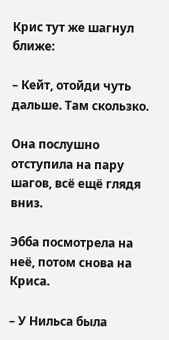Крис тут же шагнул ближе:

– Кейт, отойди чуть дальше. Там скользко.

Она послушно отступила на пару шагов, всё ещё глядя вниз.

Эбба посмотрела на неё, потом снова на Криса.

– У Нильса была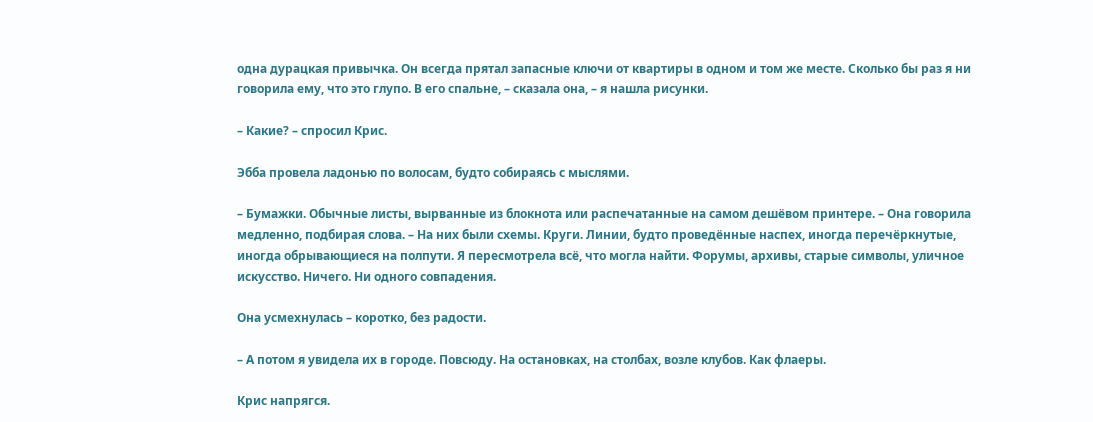одна дурацкая привычка. Он всегда прятал запасные ключи от квартиры в одном и том же месте. Сколько бы раз я ни говорила ему, что это глупо. В его спальне, – сказала она, – я нашла рисунки.

– Какие? – спросил Крис.

Эбба провела ладонью по волосам, будто собираясь с мыслями.

– Бумажки. Обычные листы, вырванные из блокнота или распечатанные на самом дешёвом принтере. – Она говорила медленно, подбирая слова. – На них были схемы. Круги. Линии, будто проведённые наспех, иногда перечёркнутые, иногда обрывающиеся на полпути. Я пересмотрела всё, что могла найти. Форумы, архивы, старые символы, уличное искусство. Ничего. Ни одного совпадения.

Она усмехнулась – коротко, без радости.

– А потом я увидела их в городе. Повсюду. На остановках, на столбах, возле клубов. Как флаеры.

Крис напрягся.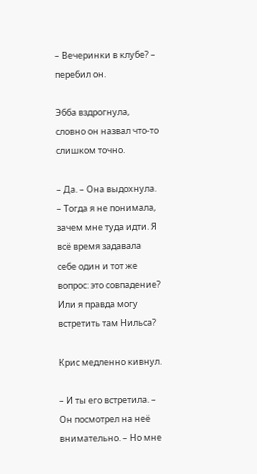– Вечеринки в клубе? – перебил он.

Эбба вздрогнула, словно он назвал что-то слишком точно.

– Да. – Она выдохнула. – Тогда я не понимала, зачем мне туда идти. Я всё время задавала себе один и тот же вопрос: это совпадение? Или я правда могу встретить там Нильса?

Крис медленно кивнул.

– И ты его встретила. – Он посмотрел на неё внимательно. – Но мне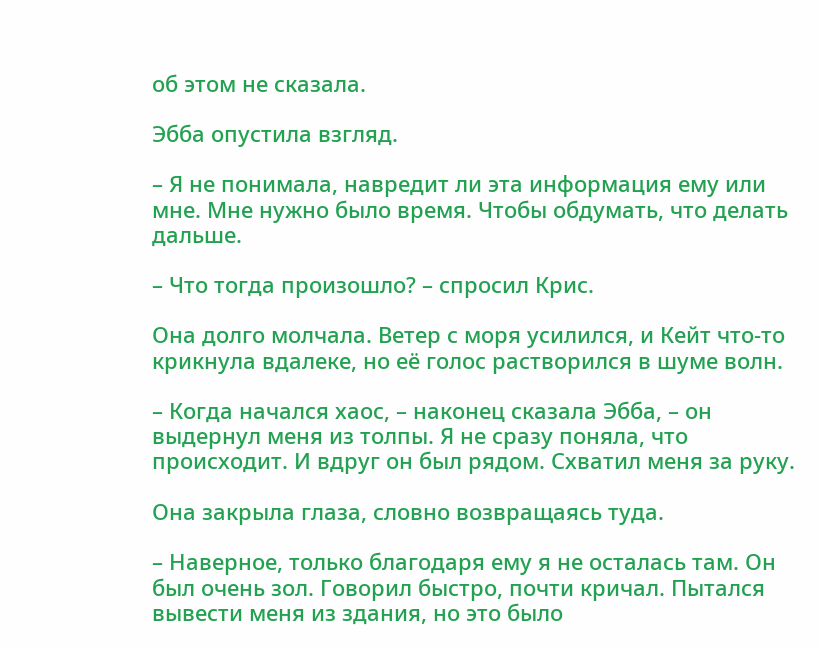об этом не сказала.

Эбба опустила взгляд.

– Я не понимала, навредит ли эта информация ему или мне. Мне нужно было время. Чтобы обдумать, что делать дальше.

– Что тогда произошло? – спросил Крис.

Она долго молчала. Ветер с моря усилился, и Кейт что-то крикнула вдалеке, но её голос растворился в шуме волн.

– Когда начался хаос, – наконец сказала Эбба, – он выдернул меня из толпы. Я не сразу поняла, что происходит. И вдруг он был рядом. Схватил меня за руку.

Она закрыла глаза, словно возвращаясь туда.

– Наверное, только благодаря ему я не осталась там. Он был очень зол. Говорил быстро, почти кричал. Пытался вывести меня из здания, но это было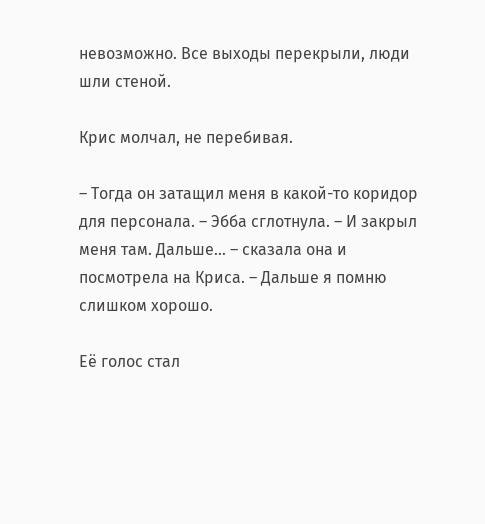невозможно. Все выходы перекрыли, люди шли стеной.

Крис молчал, не перебивая.

– Тогда он затащил меня в какой-то коридор для персонала. – Эбба сглотнула. – И закрыл меня там. Дальше… – сказала она и посмотрела на Криса. – Дальше я помню слишком хорошо.

Её голос стал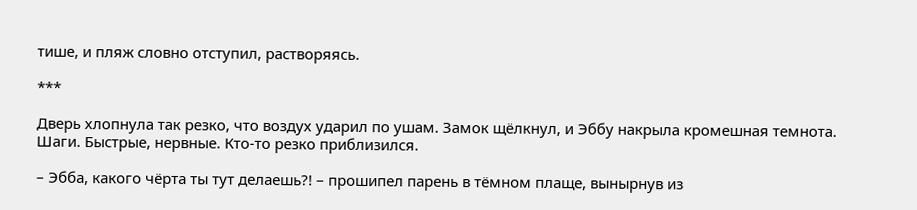тише, и пляж словно отступил, растворяясь.

***

Дверь хлопнула так резко, что воздух ударил по ушам. Замок щёлкнул, и Эббу накрыла кромешная темнота. Шаги. Быстрые, нервные. Кто-то резко приблизился.

– Эбба, какого чёрта ты тут делаешь?! – прошипел парень в тёмном плаще, вынырнув из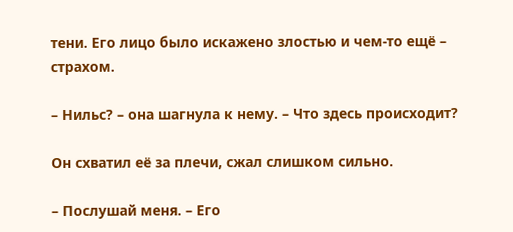тени. Его лицо было искажено злостью и чем-то ещё – страхом.

– Нильс? – она шагнула к нему. – Что здесь происходит?

Он схватил её за плечи, сжал слишком сильно.

– Послушай меня. – Его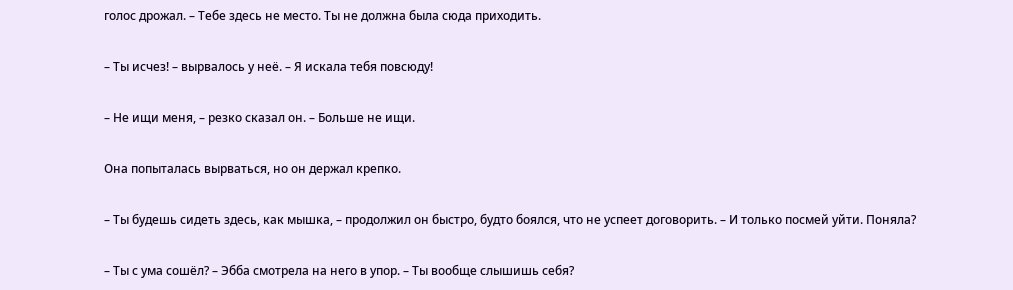голос дрожал. – Тебе здесь не место. Ты не должна была сюда приходить.

– Ты исчез! – вырвалось у неё. – Я искала тебя повсюду!

– Не ищи меня, – резко сказал он. – Больше не ищи.

Она попыталась вырваться, но он держал крепко.

– Ты будешь сидеть здесь, как мышка, – продолжил он быстро, будто боялся, что не успеет договорить. – И только посмей уйти. Поняла?

– Ты с ума сошёл? – Эбба смотрела на него в упор. – Ты вообще слышишь себя?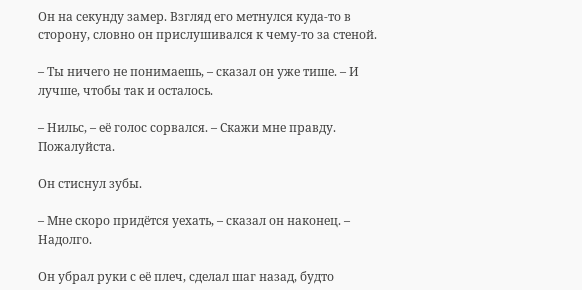Он на секунду замер. Взгляд его метнулся куда-то в сторону, словно он прислушивался к чему-то за стеной.

– Ты ничего не понимаешь, – сказал он уже тише. – И лучше, чтобы так и осталось.

– Нильс, – её голос сорвался. – Скажи мне правду. Пожалуйста.

Он стиснул зубы.

– Мне скоро придётся уехать, – сказал он наконец. – Надолго.

Он убрал руки с её плеч, сделал шаг назад, будто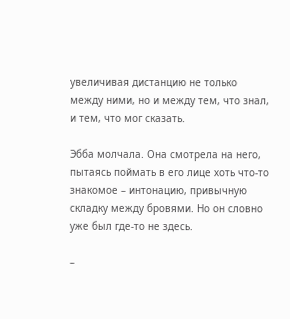увеличивая дистанцию не только между ними, но и между тем, что знал, и тем, что мог сказать.

Эбба молчала. Она смотрела на него, пытаясь поймать в его лице хоть что-то знакомое – интонацию, привычную складку между бровями. Но он словно уже был где-то не здесь.

–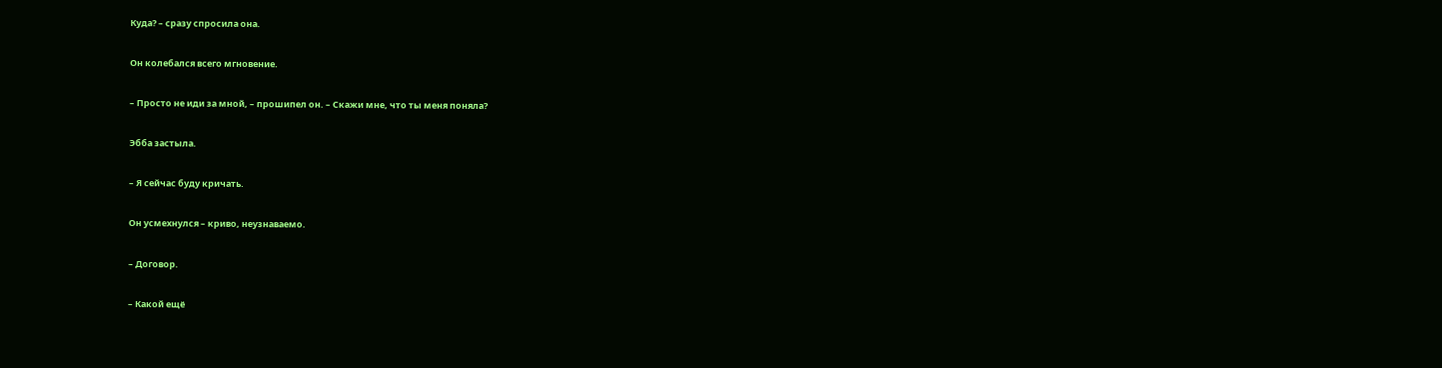Куда? – сразу спросила она.

Он колебался всего мгновение.

– Просто не иди за мной, – прошипел он. – Скажи мне, что ты меня поняла?

Эбба застыла.

– Я сейчас буду кричать.

Он усмехнулся – криво, неузнаваемо.

– Договор.

– Какой ещё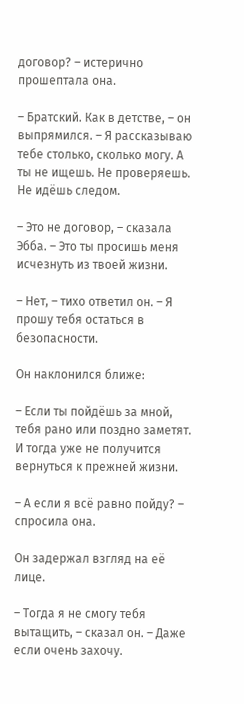договор? – истерично прошептала она.

– Братский. Как в детстве, – он выпрямился. – Я рассказываю тебе столько, сколько могу. А ты не ищешь. Не проверяешь. Не идёшь следом.

– Это не договор, – сказала Эбба. – Это ты просишь меня исчезнуть из твоей жизни.

– Нет, – тихо ответил он. – Я прошу тебя остаться в безопасности.

Он наклонился ближе:

– Если ты пойдёшь за мной, тебя рано или поздно заметят. И тогда уже не получится вернуться к прежней жизни.

– А если я всё равно пойду? – спросила она.

Он задержал взгляд на её лице.

– Тогда я не смогу тебя вытащить, – сказал он. – Даже если очень захочу.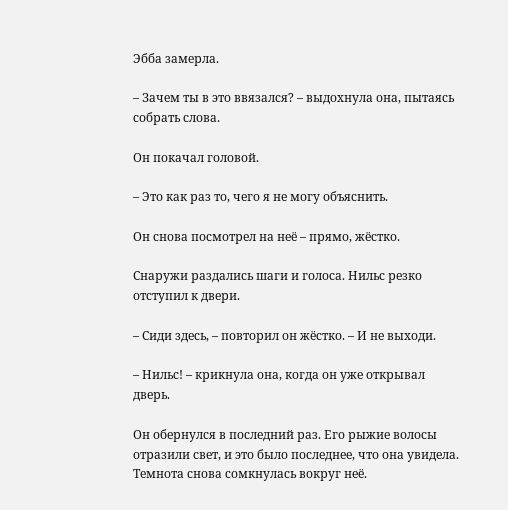Эбба замерла.

– Зачем ты в это ввязался? – выдохнула она, пытаясь собрать слова.

Он покачал головой.

– Это как раз то, чего я не могу объяснить.

Он снова посмотрел на неё – прямо, жёстко.

Снаружи раздались шаги и голоса. Нильс резко отступил к двери.

– Сиди здесь, – повторил он жёстко. – И не выходи.

– Нильс! – крикнула она, когда он уже открывал дверь.

Он обернулся в последний раз. Его рыжие волосы отразили свет, и это было последнее, что она увидела. Темнота снова сомкнулась вокруг неё.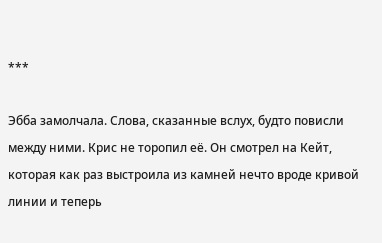***

Эбба замолчала. Слова, сказанные вслух, будто повисли между ними. Крис не торопил её. Он смотрел на Кейт, которая как раз выстроила из камней нечто вроде кривой линии и теперь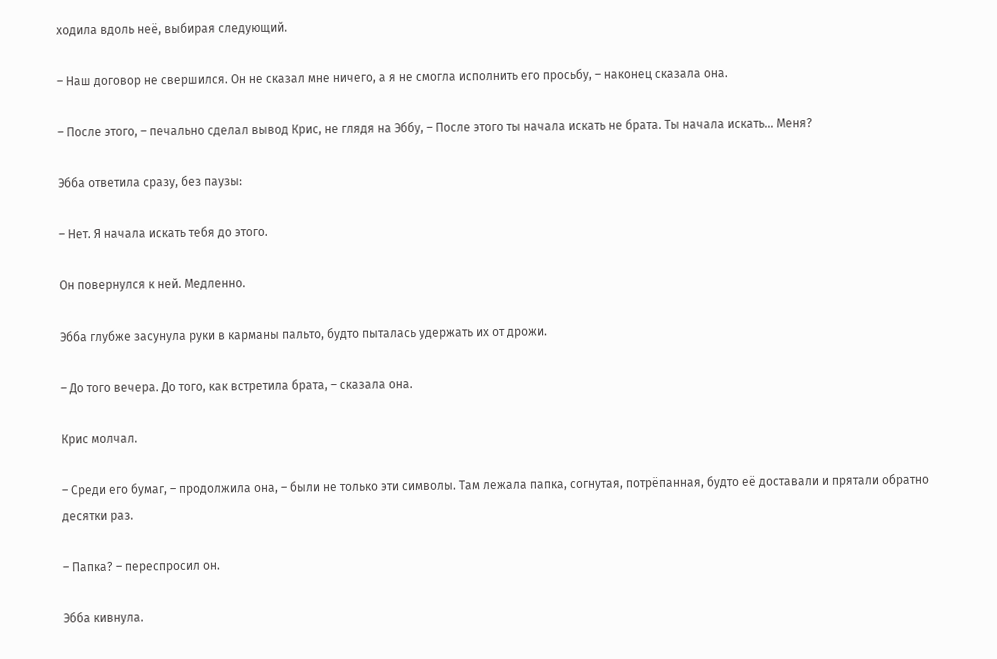ходила вдоль неё, выбирая следующий.

– Наш договор не свершился. Он не сказал мне ничего, а я не смогла исполнить его просьбу, – наконец сказала она.

– После этого, – печально сделал вывод Крис, не глядя на Эббу, – После этого ты начала искать не брата. Ты начала искать… Меня?

Эбба ответила сразу, без паузы:

– Нет. Я начала искать тебя до этого.

Он повернулся к ней. Медленно.

Эбба глубже засунула руки в карманы пальто, будто пыталась удержать их от дрожи.

– До того вечера. До того, как встретила брата, – сказала она.

Крис молчал.

– Среди его бумаг, – продолжила она, – были не только эти символы. Там лежала папка, согнутая, потрёпанная, будто её доставали и прятали обратно десятки раз.

– Папка? – переспросил он.

Эбба кивнула.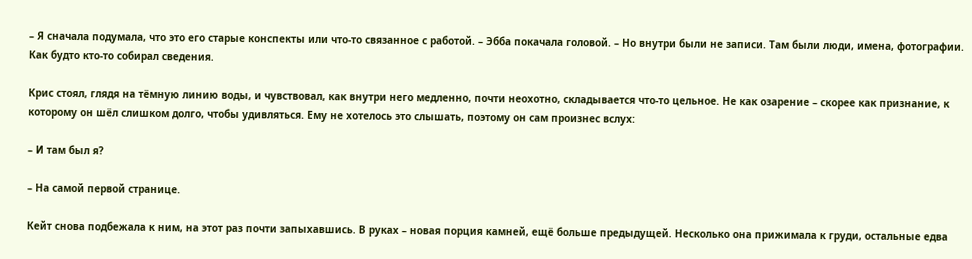– Я сначала подумала, что это его старые конспекты или что-то связанное с работой. – Эбба покачала головой. – Но внутри были не записи. Там были люди, имена, фотографии. Как будто кто-то собирал сведения.

Крис стоял, глядя на тёмную линию воды, и чувствовал, как внутри него медленно, почти неохотно, складывается что-то цельное. Не как озарение – скорее как признание, к которому он шёл слишком долго, чтобы удивляться. Ему не хотелось это слышать, поэтому он сам произнес вслух:

– И там был я?

– На самой первой странице.

Кейт снова подбежала к ним, на этот раз почти запыхавшись. В руках – новая порция камней, ещё больше предыдущей. Несколько она прижимала к груди, остальные едва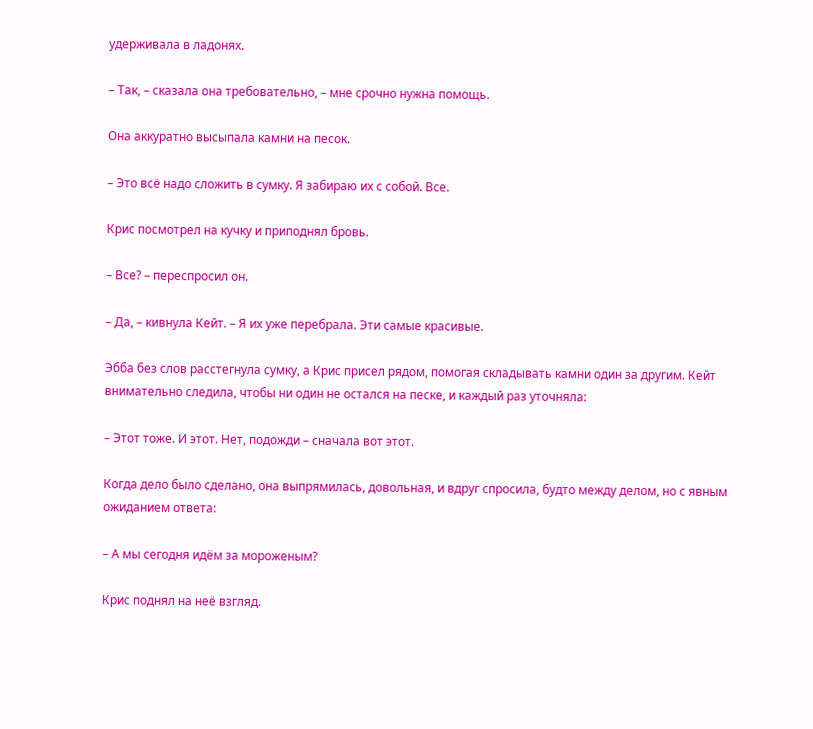удерживала в ладонях.

– Так, – сказала она требовательно, – мне срочно нужна помощь.

Она аккуратно высыпала камни на песок.

– Это всё надо сложить в сумку. Я забираю их с собой. Все.

Крис посмотрел на кучку и приподнял бровь.

– Все? – переспросил он.

– Да, – кивнула Кейт. – Я их уже перебрала. Эти самые красивые.

Эбба без слов расстегнула сумку, а Крис присел рядом, помогая складывать камни один за другим. Кейт внимательно следила, чтобы ни один не остался на песке, и каждый раз уточняла:

– Этот тоже. И этот. Нет, подожди – сначала вот этот.

Когда дело было сделано, она выпрямилась, довольная, и вдруг спросила, будто между делом, но с явным ожиданием ответа:

– А мы сегодня идём за мороженым?

Крис поднял на неё взгляд.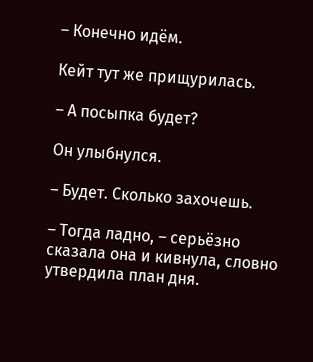– Конечно идём.

Кейт тут же прищурилась.

– А посыпка будет?

Он улыбнулся.

– Будет. Сколько захочешь.

– Тогда ладно, – серьёзно сказала она и кивнула, словно утвердила план дня.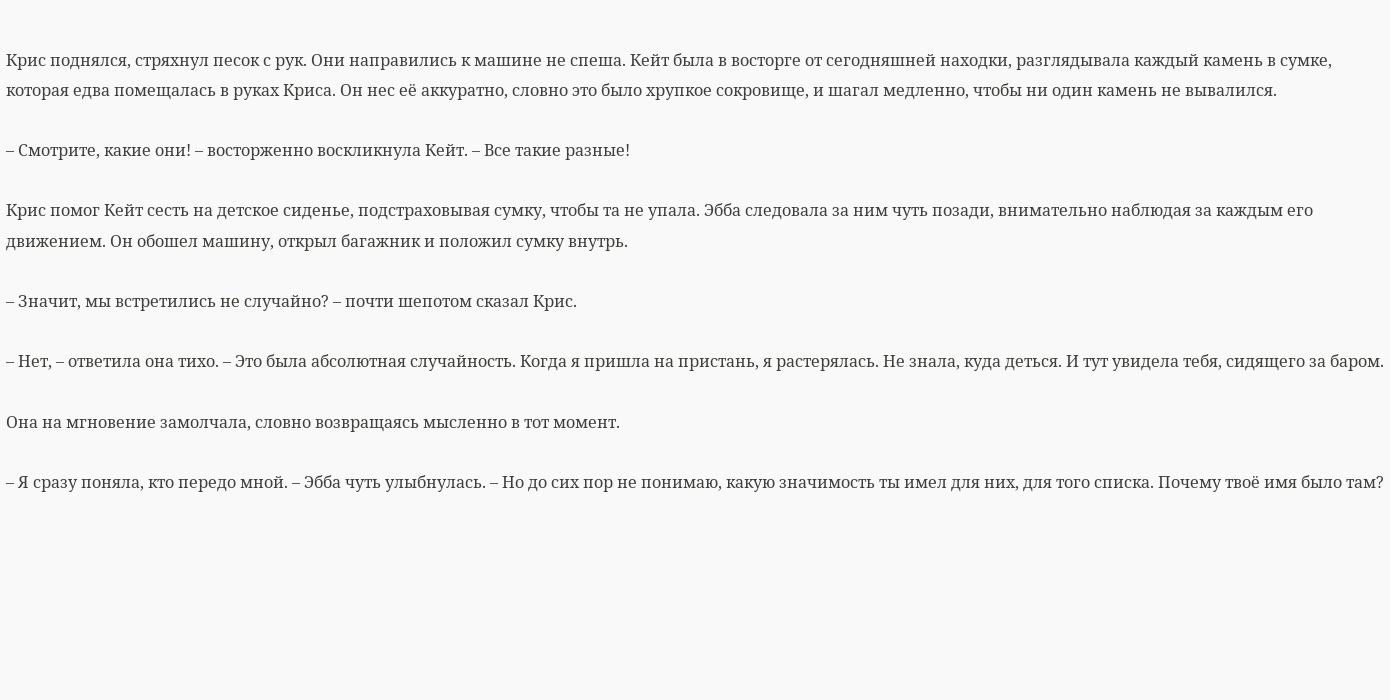Крис поднялся, стряхнул песок с рук. Они направились к машине не спеша. Кейт была в восторге от сегодняшней находки, разглядывала каждый камень в сумке, которая едва помещалась в руках Криса. Он нес её аккуратно, словно это было хрупкое сокровище, и шагал медленно, чтобы ни один камень не вывалился.

– Смотрите, какие они! – восторженно воскликнула Кейт. – Все такие разные!

Крис помог Кейт сесть на детское сиденье, подстраховывая сумку, чтобы та не упала. Эбба следовала за ним чуть позади, внимательно наблюдая за каждым его движением. Он обошел машину, открыл багажник и положил сумку внутрь.

– Значит, мы встретились не случайно? – почти шепотом сказал Крис.

– Нет, – ответила она тихо. – Это была абсолютная случайность. Когда я пришла на пристань, я растерялась. Не знала, куда деться. И тут увидела тебя, сидящего за баром.

Она на мгновение замолчала, словно возвращаясь мысленно в тот момент.

– Я сразу поняла, кто передо мной. – Эбба чуть улыбнулась. – Но до сих пор не понимаю, какую значимость ты имел для них, для того списка. Почему твоё имя было там?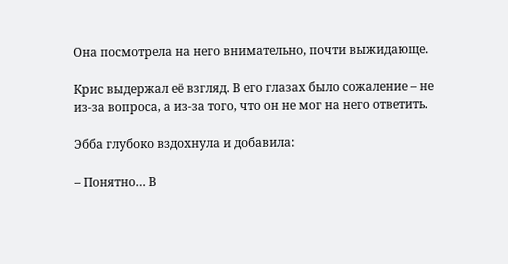Она посмотрела на него внимательно, почти выжидающе.

Крис выдержал её взгляд. В его глазах было сожаление – не из-за вопроса, а из-за того, что он не мог на него ответить.

Эбба глубоко вздохнула и добавила:

– Понятно… В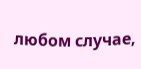любом случае,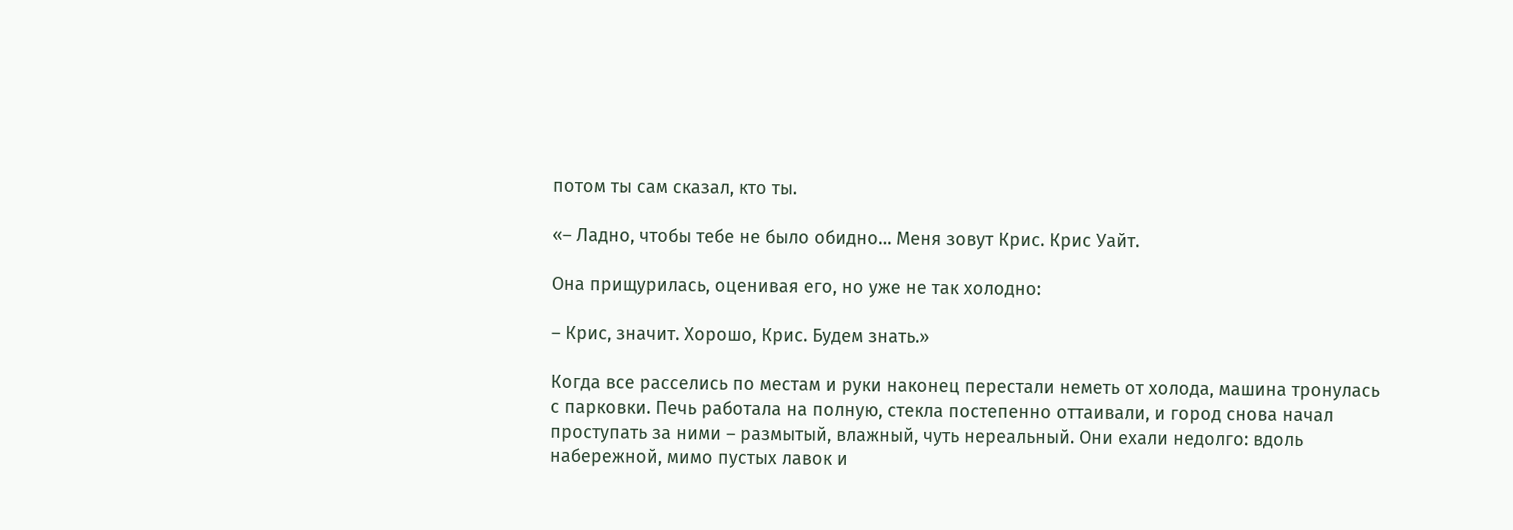потом ты сам сказал, кто ты.

«– Ладно, чтобы тебе не было обидно… Меня зовут Крис. Крис Уайт.

Она прищурилась, оценивая его, но уже не так холодно:

– Крис, значит. Хорошо, Крис. Будем знать.»

Когда все расселись по местам и руки наконец перестали неметь от холода, машина тронулась с парковки. Печь работала на полную, стекла постепенно оттаивали, и город снова начал проступать за ними – размытый, влажный, чуть нереальный. Они ехали недолго: вдоль набережной, мимо пустых лавок и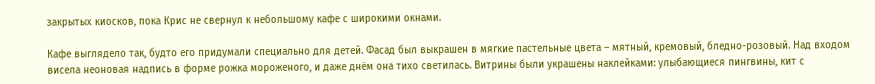закрытых киосков, пока Крис не свернул к небольшому кафе с широкими окнами.

Кафе выглядело так, будто его придумали специально для детей. Фасад был выкрашен в мягкие пастельные цвета – мятный, кремовый, бледно-розовый. Над входом висела неоновая надпись в форме рожка мороженого, и даже днём она тихо светилась. Витрины были украшены наклейками: улыбающиеся пингвины, кит с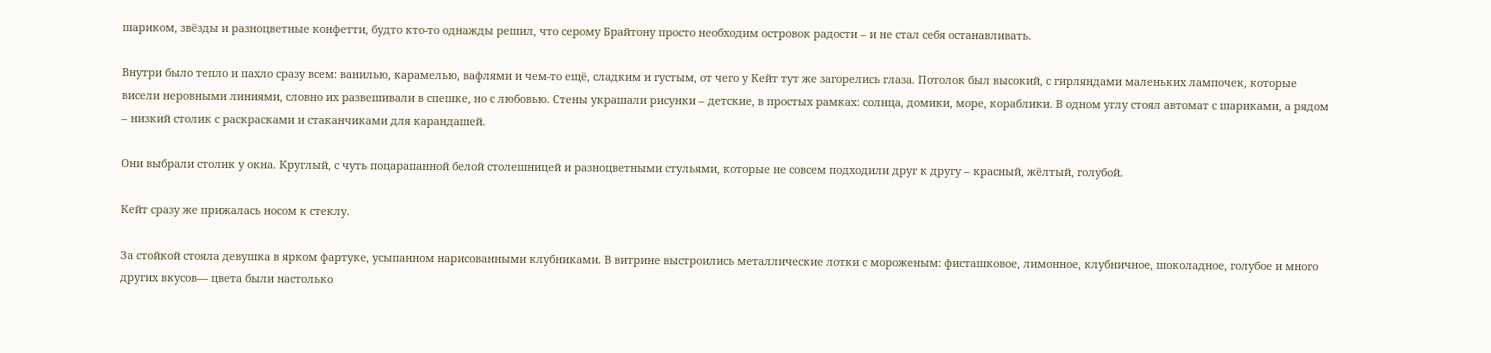шариком, звёзды и разноцветные конфетти, будто кто-то однажды решил, что серому Брайтону просто необходим островок радости – и не стал себя останавливать.

Внутри было тепло и пахло сразу всем: ванилью, карамелью, вафлями и чем-то ещё, сладким и густым, от чего у Кейт тут же загорелись глаза. Потолок был высокий, с гирляндами маленьких лампочек, которые висели неровными линиями, словно их развешивали в спешке, но с любовью. Стены украшали рисунки – детские, в простых рамках: солнца, домики, море, кораблики. В одном углу стоял автомат с шариками, а рядом – низкий столик с раскрасками и стаканчиками для карандашей.

Они выбрали столик у окна. Круглый, с чуть поцарапанной белой столешницей и разноцветными стульями, которые не совсем подходили друг к другу – красный, жёлтый, голубой.

Кейт сразу же прижалась носом к стеклу.

За стойкой стояла девушка в ярком фартуке, усыпанном нарисованными клубниками. В витрине выстроились металлические лотки с мороженым: фисташковое, лимонное, клубничное, шоколадное, голубое и много других вкусов— цвета были настолько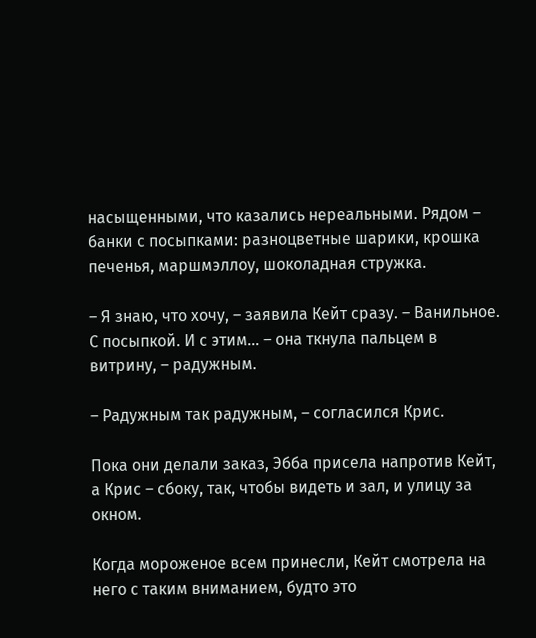насыщенными, что казались нереальными. Рядом – банки с посыпками: разноцветные шарики, крошка печенья, маршмэллоу, шоколадная стружка.

– Я знаю, что хочу, – заявила Кейт сразу. – Ванильное. С посыпкой. И с этим… – она ткнула пальцем в витрину, – радужным.

– Радужным так радужным, – согласился Крис.

Пока они делали заказ, Эбба присела напротив Кейт, а Крис – сбоку, так, чтобы видеть и зал, и улицу за окном.

Когда мороженое всем принесли, Кейт смотрела на него с таким вниманием, будто это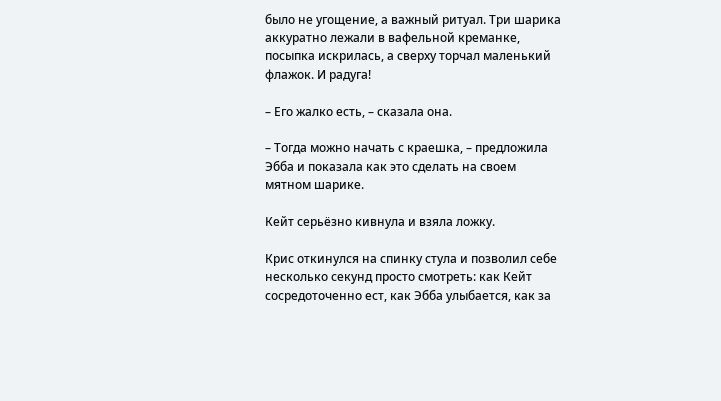было не угощение, а важный ритуал. Три шарика аккуратно лежали в вафельной креманке, посыпка искрилась, а сверху торчал маленький флажок. И радуга!

– Его жалко есть, – сказала она.

– Тогда можно начать с краешка, – предложила Эбба и показала как это сделать на своем мятном шарике.

Кейт серьёзно кивнула и взяла ложку.

Крис откинулся на спинку стула и позволил себе несколько секунд просто смотреть: как Кейт сосредоточенно ест, как Эбба улыбается, как за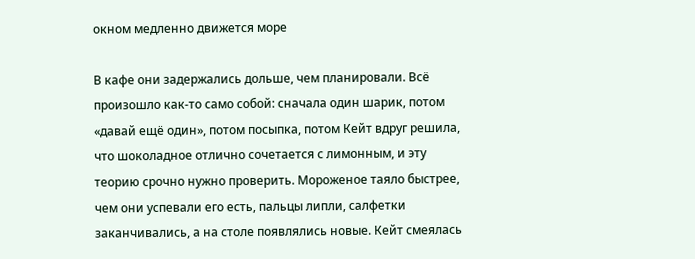окном медленно движется море

В кафе они задержались дольше, чем планировали. Всё произошло как-то само собой: сначала один шарик, потом «давай ещё один», потом посыпка, потом Кейт вдруг решила, что шоколадное отлично сочетается с лимонным, и эту теорию срочно нужно проверить. Мороженое таяло быстрее, чем они успевали его есть, пальцы липли, салфетки заканчивались, а на столе появлялись новые. Кейт смеялась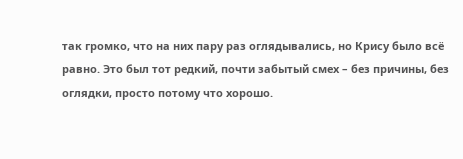так громко, что на них пару раз оглядывались, но Крису было всё равно. Это был тот редкий, почти забытый смех – без причины, без оглядки, просто потому что хорошо.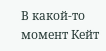В какой-то момент Кейт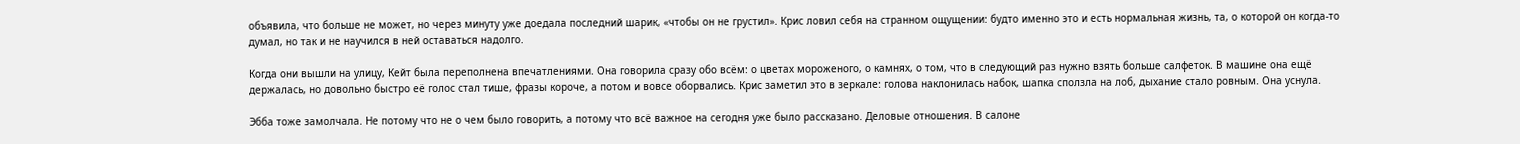объявила, что больше не может, но через минуту уже доедала последний шарик, «чтобы он не грустил». Крис ловил себя на странном ощущении: будто именно это и есть нормальная жизнь, та, о которой он когда-то думал, но так и не научился в ней оставаться надолго.

Когда они вышли на улицу, Кейт была переполнена впечатлениями. Она говорила сразу обо всём: о цветах мороженого, о камнях, о том, что в следующий раз нужно взять больше салфеток. В машине она ещё держалась, но довольно быстро её голос стал тише, фразы короче, а потом и вовсе оборвались. Крис заметил это в зеркале: голова наклонилась набок, шапка сползла на лоб, дыхание стало ровным. Она уснула.

Эбба тоже замолчала. Не потому что не о чем было говорить, а потому что всё важное на сегодня уже было рассказано. Деловые отношения. В салоне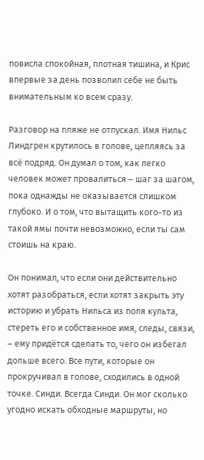повисла спокойная, плотная тишина, и Крис впервые за день позволил себе не быть внимательным ко всем сразу.

Разговор на пляже не отпускал. Имя Нильс Линдгрен крутилось в голове, цепляясь за всё подряд. Он думал о том, как легко человек может провалиться – шаг за шагом, пока однажды не оказывается слишком глубоко. И о том, что вытащить кого-то из такой ямы почти невозможно, если ты сам стоишь на краю.

Он понимал, что если они действительно хотят разобраться, если хотят закрыть эту историю и убрать Нильса из поля культа, стереть его и собственное имя, следы, связи, – ему придётся сделать то, чего он избегал дольше всего. Все пути, которые он прокручивал в голове, сходились в одной точке. Синди. Всегда Синди. Он мог сколько угодно искать обходные маршруты, но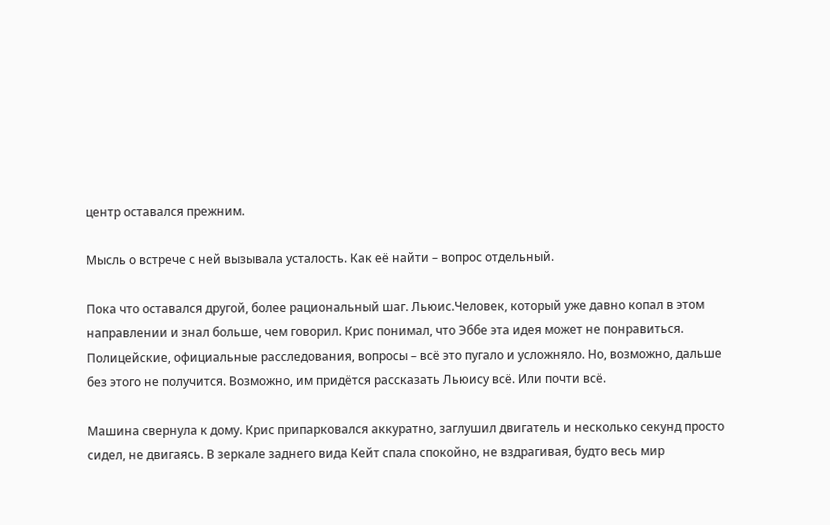центр оставался прежним.

Мысль о встрече с ней вызывала усталость. Как её найти – вопрос отдельный.

Пока что оставался другой, более рациональный шаг. Льюис.Человек, который уже давно копал в этом направлении и знал больше, чем говорил. Крис понимал, что Эббе эта идея может не понравиться. Полицейские, официальные расследования, вопросы – всё это пугало и усложняло. Но, возможно, дальше без этого не получится. Возможно, им придётся рассказать Льюису всё. Или почти всё.

Машина свернула к дому. Крис припарковался аккуратно, заглушил двигатель и несколько секунд просто сидел, не двигаясь. В зеркале заднего вида Кейт спала спокойно, не вздрагивая, будто весь мир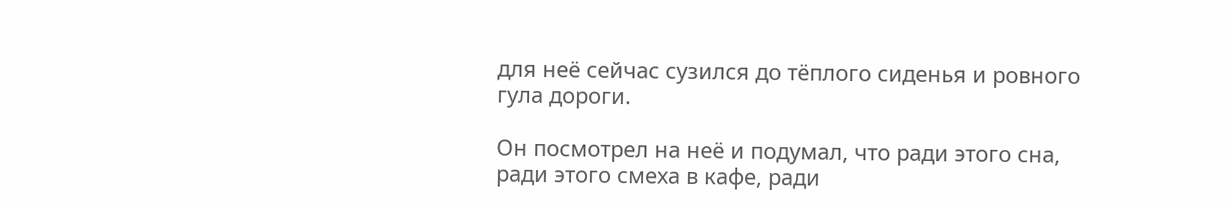для неё сейчас сузился до тёплого сиденья и ровного гула дороги.

Он посмотрел на неё и подумал, что ради этого сна, ради этого смеха в кафе, ради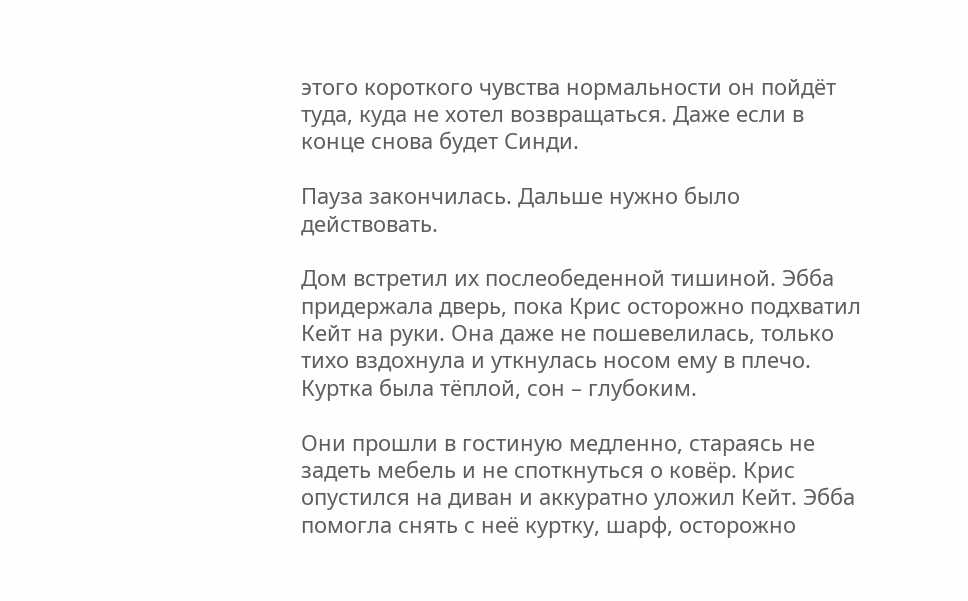этого короткого чувства нормальности он пойдёт туда, куда не хотел возвращаться. Даже если в конце снова будет Синди.

Пауза закончилась. Дальше нужно было действовать.

Дом встретил их послеобеденной тишиной. Эбба придержала дверь, пока Крис осторожно подхватил Кейт на руки. Она даже не пошевелилась, только тихо вздохнула и уткнулась носом ему в плечо. Куртка была тёплой, сон – глубоким.

Они прошли в гостиную медленно, стараясь не задеть мебель и не споткнуться о ковёр. Крис опустился на диван и аккуратно уложил Кейт. Эбба помогла снять с неё куртку, шарф, осторожно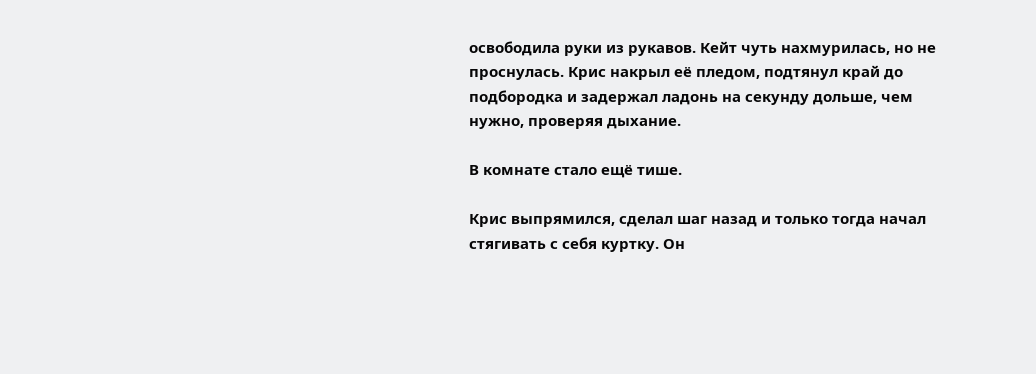освободила руки из рукавов. Кейт чуть нахмурилась, но не проснулась. Крис накрыл её пледом, подтянул край до подбородка и задержал ладонь на секунду дольше, чем нужно, проверяя дыхание.

В комнате стало ещё тише.

Крис выпрямился, сделал шаг назад и только тогда начал стягивать с себя куртку. Он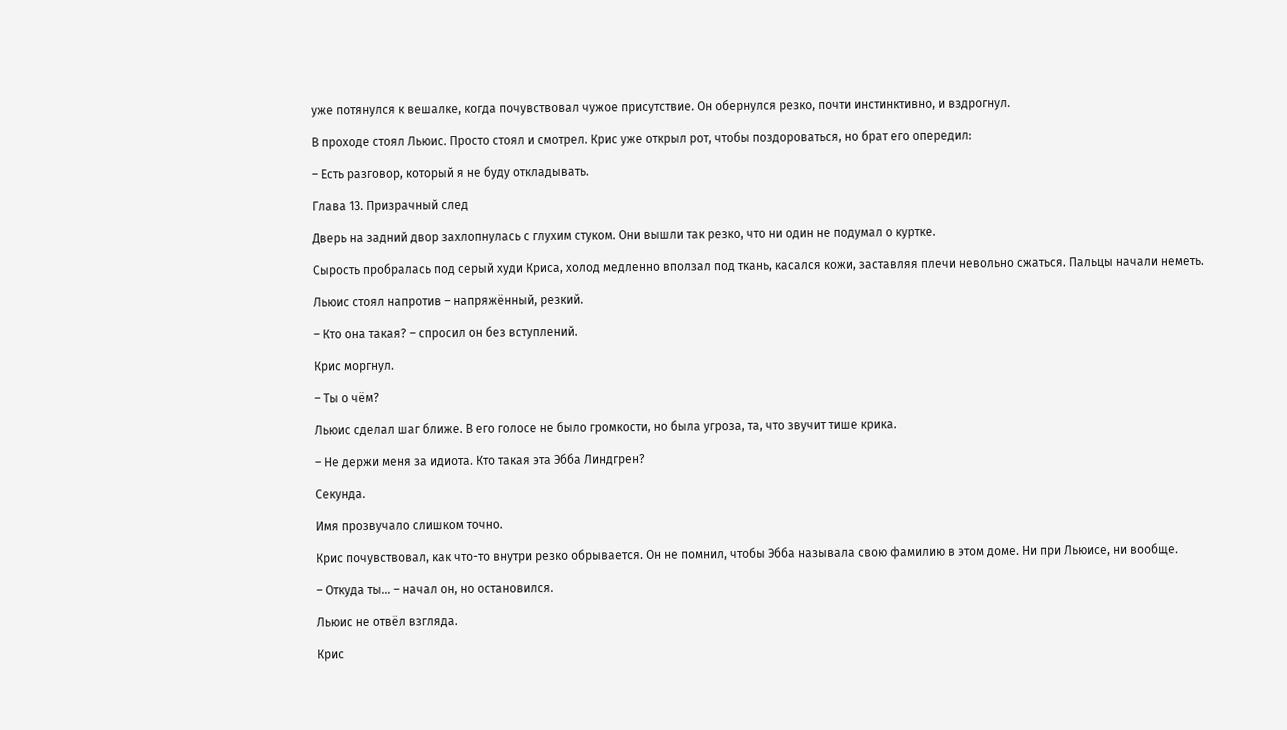уже потянулся к вешалке, когда почувствовал чужое присутствие. Он обернулся резко, почти инстинктивно, и вздрогнул.

В проходе стоял Льюис. Просто стоял и смотрел. Крис уже открыл рот, чтобы поздороваться, но брат его опередил:

– Есть разговор, который я не буду откладывать.

Глава 13. Призрачный след

Дверь на задний двор захлопнулась с глухим стуком. Они вышли так резко, что ни один не подумал о куртке.

Сырость пробралась под серый худи Криса, холод медленно вползал под ткань, касался кожи, заставляя плечи невольно сжаться. Пальцы начали неметь.

Льюис стоял напротив – напряжённый, резкий.

– Кто она такая? – спросил он без вступлений.

Крис моргнул.

– Ты о чём?

Льюис сделал шаг ближе. В его голосе не было громкости, но была угроза, та, что звучит тише крика.

– Не держи меня за идиота. Кто такая эта Эбба Линдгрен?

Секунда.

Имя прозвучало слишком точно.

Крис почувствовал, как что-то внутри резко обрывается. Он не помнил, чтобы Эбба называла свою фамилию в этом доме. Ни при Льюисе, ни вообще.

– Откуда ты… – начал он, но остановился.

Льюис не отвёл взгляда.

Крис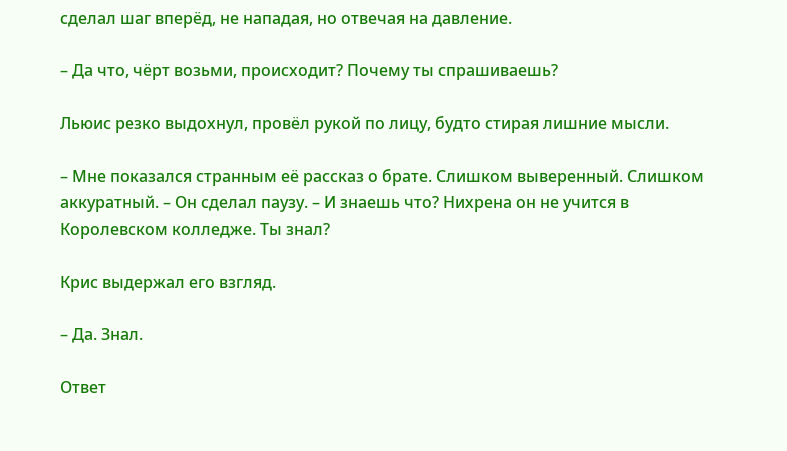сделал шаг вперёд, не нападая, но отвечая на давление.

– Да что, чёрт возьми, происходит? Почему ты спрашиваешь?

Льюис резко выдохнул, провёл рукой по лицу, будто стирая лишние мысли.

– Мне показался странным её рассказ о брате. Слишком выверенный. Слишком аккуратный. – Он сделал паузу. – И знаешь что? Нихрена он не учится в Королевском колледже. Ты знал?

Крис выдержал его взгляд.

– Да. Знал.

Ответ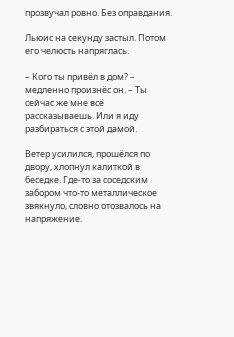прозвучал ровно. Без оправдания.

Льюис на секунду застыл. Потом его челюсть напряглась.

– Кого ты привёл в дом? – медленно произнёс он. – Ты сейчас же мне всё рассказываешь. Или я иду разбираться с этой дамой.

Ветер усилился, прошёлся по двору, хлопнул калиткой в беседке. Где-то за соседским забором что-то металлическое звякнуло, словно отозвалось на напряжение.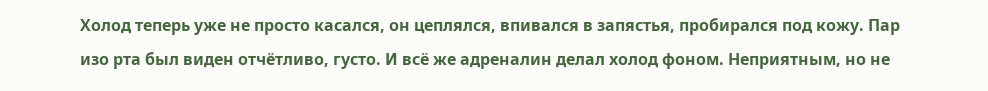Холод теперь уже не просто касался, он цеплялся, впивался в запястья, пробирался под кожу. Пар изо рта был виден отчётливо, густо. И всё же адреналин делал холод фоном. Неприятным, но не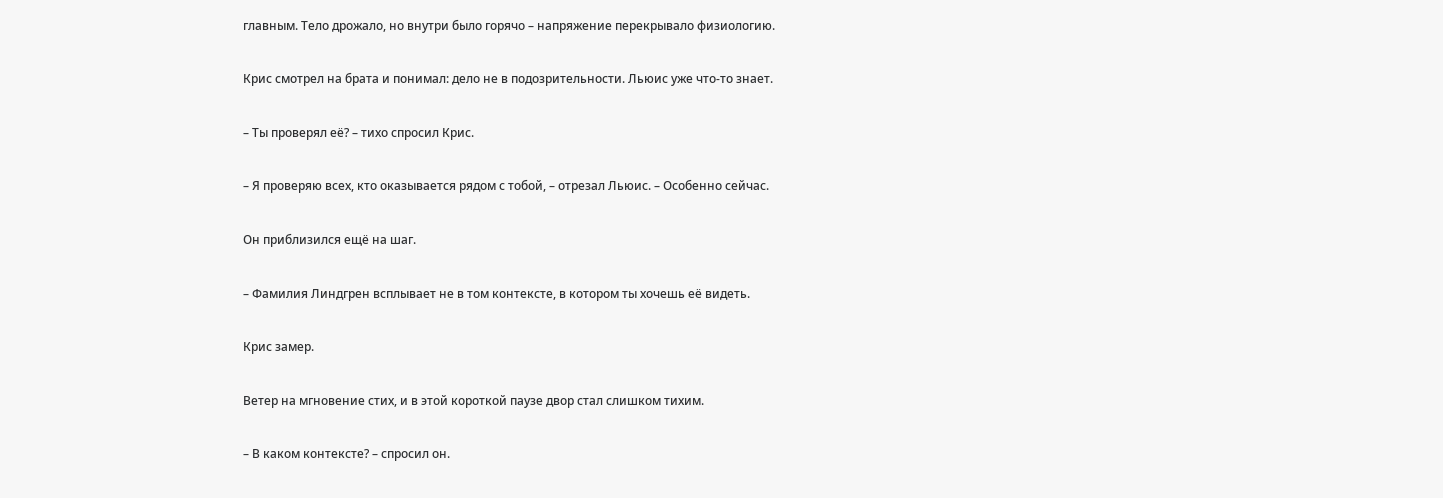главным. Тело дрожало, но внутри было горячо – напряжение перекрывало физиологию.

Крис смотрел на брата и понимал: дело не в подозрительности. Льюис уже что-то знает.

– Ты проверял её? – тихо спросил Крис.

– Я проверяю всех, кто оказывается рядом с тобой, – отрезал Льюис. – Особенно сейчас.

Он приблизился ещё на шаг.

– Фамилия Линдгрен всплывает не в том контексте, в котором ты хочешь её видеть.

Крис замер.

Ветер на мгновение стих, и в этой короткой паузе двор стал слишком тихим.

– В каком контексте? – спросил он.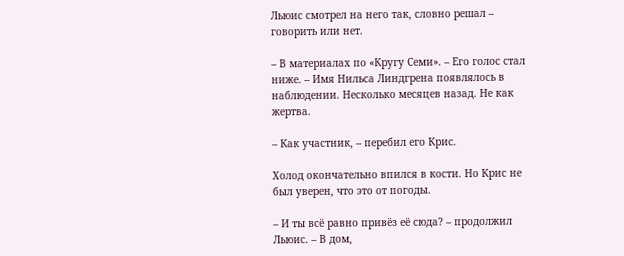Льюис смотрел на него так, словно решал – говорить или нет.

– В материалах по «Кругу Семи». – Его голос стал ниже. – Имя Нильса Линдгрена появлялось в наблюдении. Несколько месяцев назад. Не как жертва.

– Как участник, – перебил его Крис.

Холод окончательно впился в кости. Но Крис не был уверен, что это от погоды.

– И ты всё равно привёз её сюда? – продолжил Льюис. – В дом,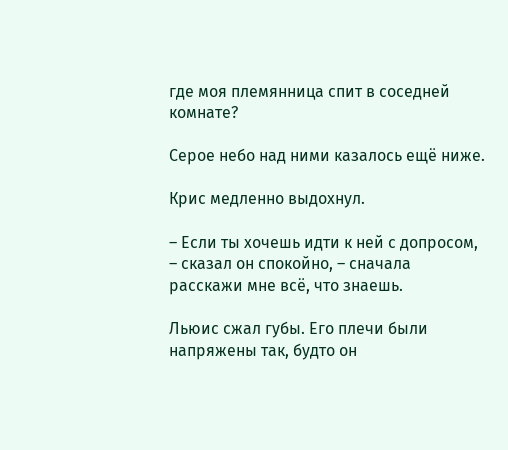где моя племянница спит в соседней комнате?

Серое небо над ними казалось ещё ниже.

Крис медленно выдохнул.

– Если ты хочешь идти к ней с допросом, – сказал он спокойно, – сначала расскажи мне всё, что знаешь.

Льюис сжал губы. Его плечи были напряжены так, будто он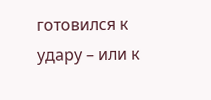готовился к удару – или к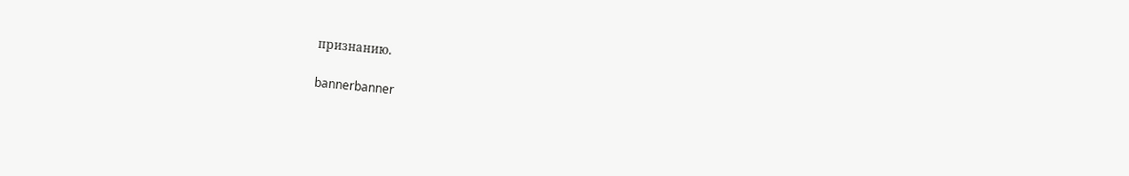признанию.

bannerbanner